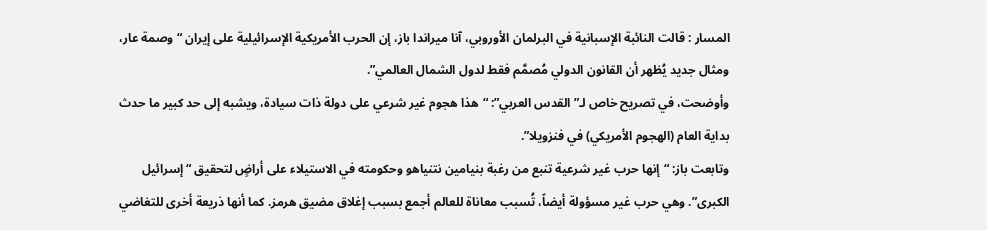المسار : قالت النائبة الإسبانية في البرلمان الأوروبي، آنا ميراندا باز، إن الحرب الأمريكية الإسرائيلية على إيران “وصمة عار، ومثال جديد يُظهر أن القانون الدولي مُصمَّم فقط لدول الشمال العالمي”.
وأوضحت، في تصريح خاص لـ”القدس العربي”: “هذا هجوم غير شرعي على دولة ذات سيادة، ويشبه إلى حد كبير ما حدث بداية العام (الهجوم الأمريكي) في فنزويلا”.
وتابعت باز: “إنها حرب غير شرعية تنبع من رغبة بنيامين نتنياهو وحكومته في الاستيلاء على أراضٍ لتحقيق “إسرائيل الكبرى”. وهي حرب غير مسؤولة أيضاً، تُسبب معاناة للعالم أجمع بسبب إغلاق مضيق هرمز. كما أنها ذريعة أخرى للتغاضي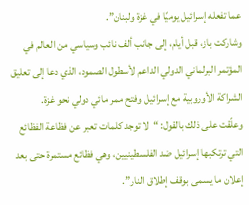عما تفعله إسرائيل يوميًا في غزة ولبنان”.
وشاركت باز، قبل أيام، إلى جانب ألف نائب وسياسي من العالم في المؤتمر البرلماني الدولي الداعم لأسطول الصمود، الذي دعا إلى تعليق الشراكة الأوروبية مع إسرائيل وفتح ممر مائي دولي نحو غزة.
وعلّقت على ذلك بالقول: “لا توجد كلمات تعبر عن فظاعة الفظائع التي ترتكبها إسرائيل ضد الفلسطينيين، وهي فظائع مستمرة حتى بعد إعلان ما يسمى بوقف إطلاق النار”.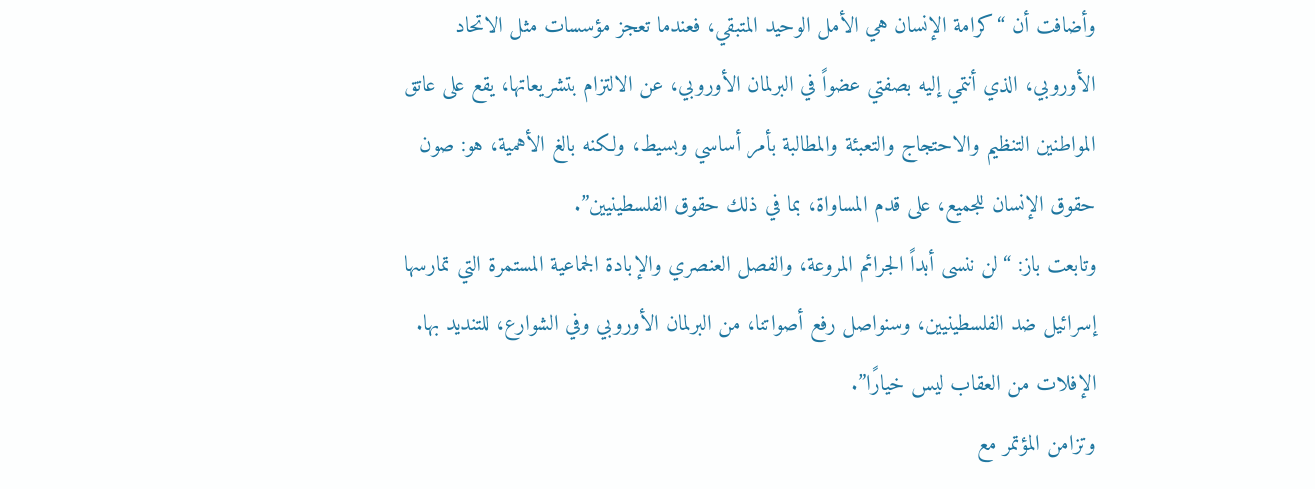وأضافت أن “كرامة الإنسان هي الأمل الوحيد المتبقي، فعندما تعجز مؤسسات مثل الاتحاد الأوروبي، الذي أنتمي إليه بصفتي عضواً في البرلمان الأوروبي، عن الالتزام بتشريعاتها، يقع على عاتق المواطنين التنظيم والاحتجاج والتعبئة والمطالبة بأمر أساسي وبسيط، ولكنه بالغ الأهمية، هو: صون حقوق الإنسان للجميع، على قدم المساواة، بما في ذلك حقوق الفلسطينيين”.
وتابعت باز: “لن ننسى أبداً الجرائم المروعة، والفصل العنصري والإبادة الجماعية المستمرة التي تمارسها إسرائيل ضد الفلسطينيين، وسنواصل رفع أصواتنا، من البرلمان الأوروبي وفي الشوارع، للتنديد بها. الإفلات من العقاب ليس خيارًا”.
وتزامن المؤتمر مع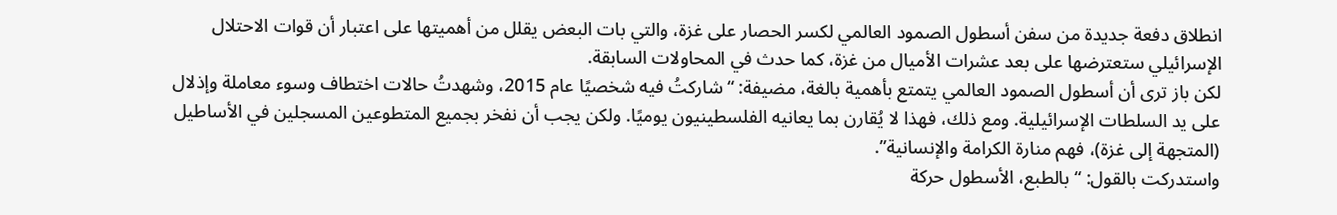انطلاق دفعة جديدة من سفن أسطول الصمود العالمي لكسر الحصار على غزة، والتي بات البعض يقلل من أهميتها على اعتبار أن قوات الاحتلال الإسرائيلي ستعترضها على بعد عشرات الأميال من غزة، كما حدث في المحاولات السابقة.
لكن باز ترى أن أسطول الصمود العالمي يتمتع بأهمية بالغة، مضيفة: “شاركتُ فيه شخصيًا عام 2015، وشهدتُ حالات اختطاف وسوء معاملة وإذلال على يد السلطات الإسرائيلية. ومع ذلك، فهذا لا يُقارن بما يعانيه الفلسطينيون يوميًا. ولكن يجب أن نفخر بجميع المتطوعين المسجلين في الأساطيل (المتجهة إلى غزة)، فهم منارة الكرامة والإنسانية”.
واستدركت بالقول: “بالطبع، الأسطول حركة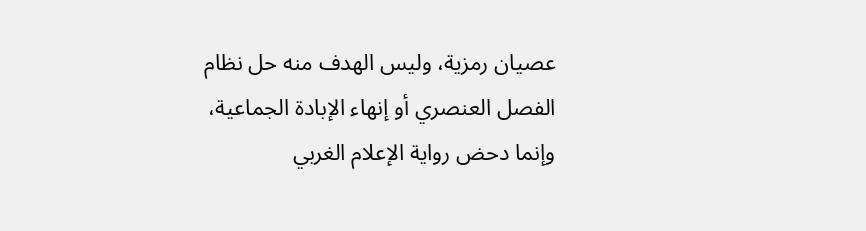عصيان رمزية، وليس الهدف منه حل نظام الفصل العنصري أو إنهاء الإبادة الجماعية، وإنما دحض رواية الإعلام الغربي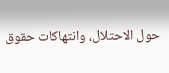حول الاحتلال، وانتهاكات حقوق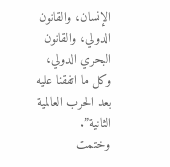الإنسان، والقانون الدولي، والقانون البحري الدولي، وكل ما اتفقنا عليه بعد الحرب العالمية الثانية”.
وختمت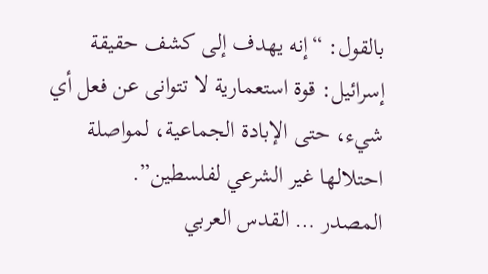بالقول: “إنه يهدف إلى كشف حقيقة إسرائيل: قوة استعمارية لا تتوانى عن فعل أي شيء، حتى الإبادة الجماعية، لمواصلة احتلالها غير الشرعي لفلسطين”.
المصدر … القدس العربي